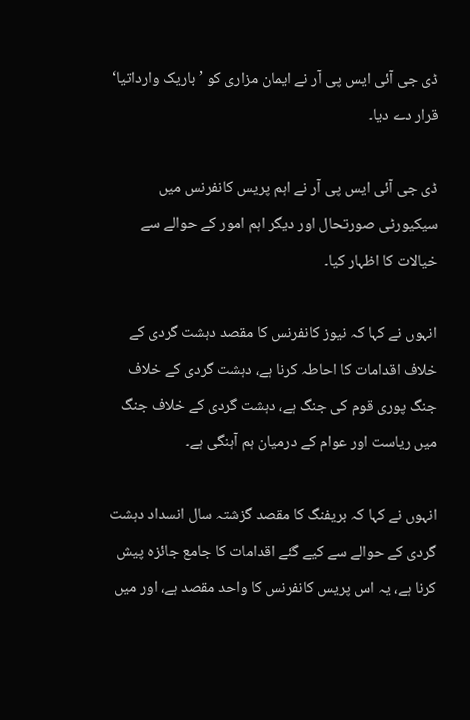ڈی جی آئی ایس پی آر نے ایمان مزاری کو ’باریک وارداتیا‘ قرار دے دیا۔

ڈی جی آئی ایس پی آر نے اہم پریس کانفرنس میں سیکیورٹی صورتحال اور دیگر اہم امور کے حوالے سے  خیالات کا اظہار کیا۔

انہوں نے کہا کہ نیوز کانفرنس کا مقصد دہشت گردی کے خلاف اقدامات کا احاطہ کرنا ہے، دہشت گردی کے خلاف جنگ پوری قوم کی جنگ ہے، دہشت گردی کے خلاف جنگ میں ریاست اور عوام کے درمیان ہم آہنگی ہے۔

انہوں نے کہا کہ بریفنگ کا مقصد گزشتہ سال انسداد دہشت گردی کے حوالے سے کیے گئے اقدامات کا جامع جائزہ پیش کرنا ہے، یہ اس پریس کانفرنس کا واحد مقصد ہے، اور میں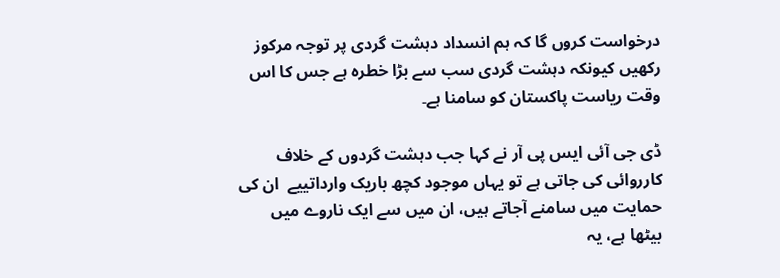درخواست کروں گا کہ ہم انسداد دہشت گردی پر توجہ مرکوز رکھیں کیونکہ دہشت گردی سب سے بڑا خطرہ ہے جس کا اس وقت ریاست پاکستان کو سامنا ہے۔

ڈی جی آئی ایس پی آر نے کہا جب دہشت گردوں کے خلاف کارروائی کی جاتی ہے تو یہاں موجود کچھ باریک وارداتییے  ان کی حمایت میں سامنے آجاتے ہیں، ان میں سے ایک ناروے میں بیٹھا ہے، یہ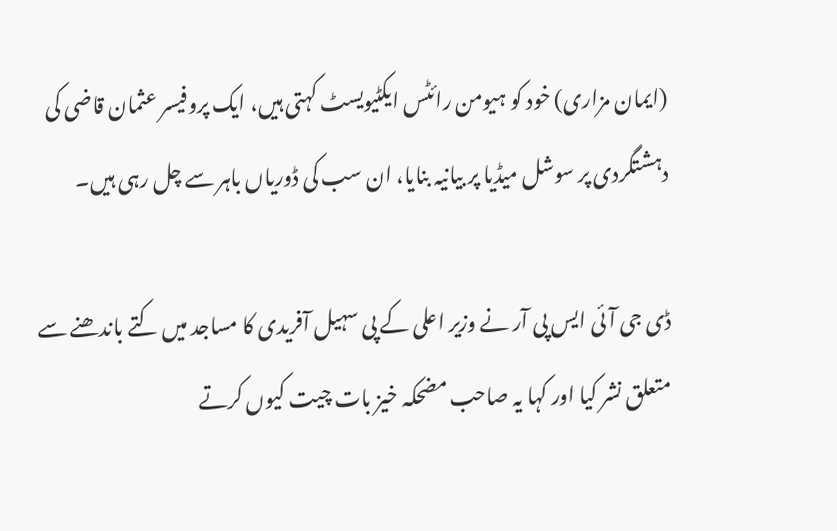(ایمان مزاری) خود کو ہیومن رائٹس ایکٹیویسٹ کہتی ہیں، ایک پروفیسر عثمان قاضی کی دہشتگردی پر سوشل میڈیا پر بیانیہ بنایا، ان سب کی ڈوریاں باہر سے چل رہی ہیں۔

ڈی جی آئی ایس پی آر نے وزیر اعلی کے پی سہیل آفریدی کا مساجد میں کتے باندھنے سے متعلق نشر کیا اور کہا یہ صاحب مضحکہ خیز بات چیت کیوں کرتے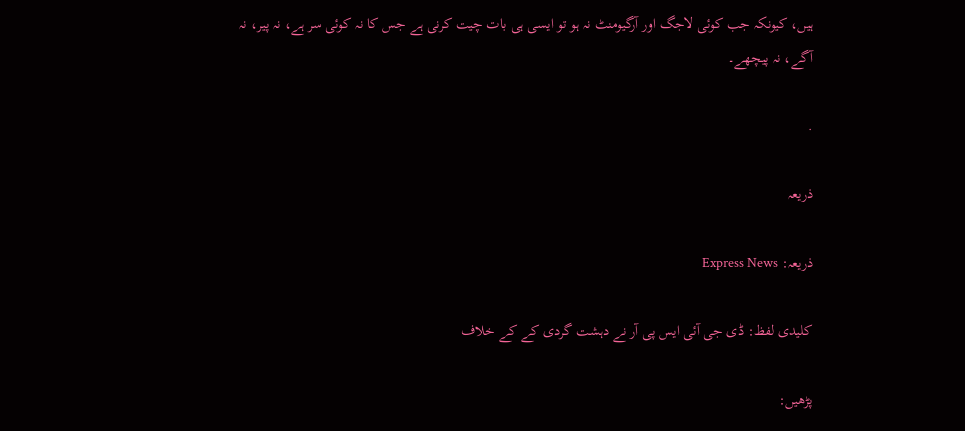ہیں، کیونکہ جب کوئی لاجگ اور آرگیومنٹ نہ ہو تو ایسی ہی بات چیت کرنی ہے جس کا نہ کوئی سر ہے، نہ پیر، نہ آگے، نہ پیچھے۔

.

ذریعہ

ذریعہ: Express News

کلیدی لفظ: ڈی جی آئی ایس پی آر نے دہشت گردی کے کے خلاف

پڑھیں: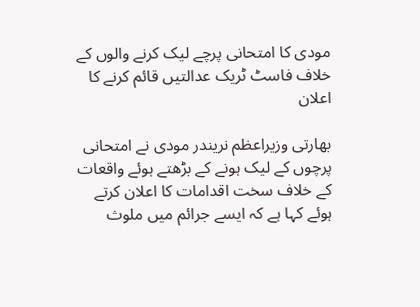مودی کا امتحانی پرچے لیک کرنے والوں کے خلاف فاسٹ ٹریک عدالتیں قائم کرنے کا اعلان

بھارتی وزیراعظم نریندر مودی نے امتحانی پرچوں کے لیک ہونے کے بڑھتے ہوئے واقعات کے خلاف سخت اقدامات کا اعلان کرتے ہوئے کہا ہے کہ ایسے جرائم میں ملوث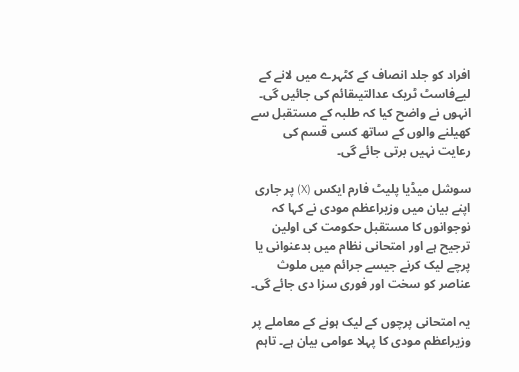افراد کو جلد انصاف کے کٹہرے میں لانے کے لیےفاسٹ ٹریک عدالتیںقائم کی جائیں گی۔ انہوں نے واضح کیا کہ طلبہ کے مستقبل سے کھیلنے والوں کے ساتھ کسی قسم کی رعایت نہیں برتی جائے گی۔

سوشل میڈیا پلیٹ فارم ایکس (X) پر جاری اپنے بیان میں وزیراعظم مودی نے کہا کہ نوجوانوں کا مستقبل حکومت کی اولین ترجیح ہے اور امتحانی نظام میں بدعنوانی یا پرچے لیک کرنے جیسے جرائم میں ملوث عناصر کو سخت اور فوری سزا دی جائے گی۔

یہ امتحانی پرچوں کے لیک ہونے کے معاملے پر وزیراعظم مودی کا پہلا عوامی بیان ہے۔ تاہم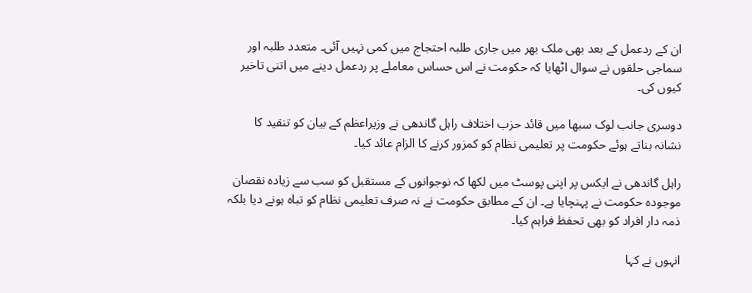ان کے ردعمل کے بعد بھی ملک بھر میں جاری طلبہ احتجاج میں کمی نہیں آئی۔ متعدد طلبہ اور سماجی حلقوں نے سوال اٹھایا کہ حکومت نے اس حساس معاملے پر ردعمل دینے میں اتنی تاخیر کیوں کی۔

دوسری جانب لوک سبھا میں قائد حزب اختلاف راہل گاندھی نے وزیراعظم کے بیان کو تنقید کا نشانہ بناتے ہوئے حکومت پر تعلیمی نظام کو کمزور کرنے کا الزام عائد کیا۔

راہل گاندھی نے ایکس پر اپنی پوسٹ میں لکھا کہ نوجوانوں کے مستقبل کو سب سے زیادہ نقصان موجودہ حکومت نے پہنچایا ہے۔ ان کے مطابق حکومت نے نہ صرف تعلیمی نظام کو تباہ ہونے دیا بلکہ ذمہ دار افراد کو بھی تحفظ فراہم کیا۔

انہوں نے کہا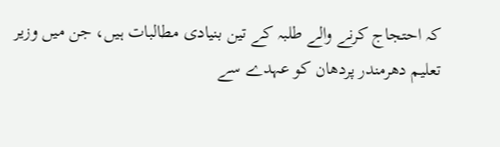کہ احتجاج کرنے والے طلبہ کے تین بنیادی مطالبات ہیں، جن میں وزیر تعلیم دھرمندر پردھان کو عہدے سے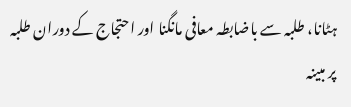ہٹانا، طلبہ سے باضابطہ معافی مانگنا اور احتجاج کے دوران طلبہ پر مبینہ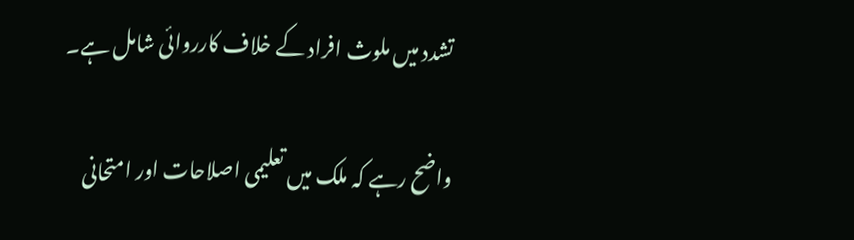تشدد میں ملوث افراد کے خلاف کارروائی شامل ہے۔

واضح رہے کہ ملک میں تعلیمی اصلاحات اور امتحانی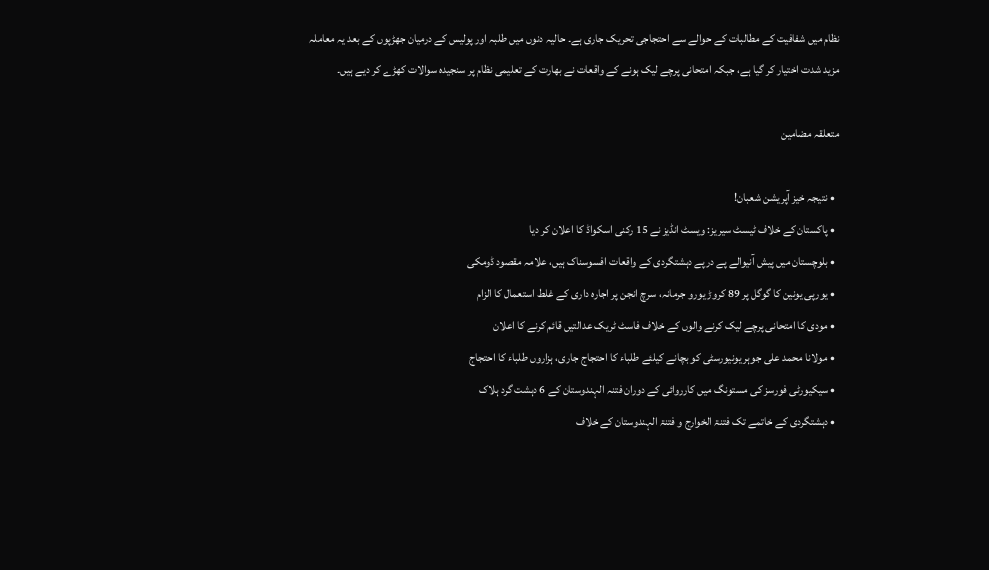نظام میں شفافیت کے مطالبات کے حوالے سے احتجاجی تحریک جاری ہے۔ حالیہ دنوں میں طلبہ اور پولیس کے درمیان جھڑپوں کے بعد یہ معاملہ مزید شدت اختیار کر گیا ہے، جبکہ امتحانی پرچے لیک ہونے کے واقعات نے بھارت کے تعلیمی نظام پر سنجیدہ سوالات کھڑے کر دیے ہیں۔

متعلقہ مضامین

  • نتیجہ خیز آپریشن شعبان!
  • پاکستان کے خلاف ٹیسٹ سیریز: ویسٹ انڈیز نے 15 رکنی اسکواڈ کا اعلان کر دیا
  • بلوچستان میں پیش آنیوالے پے درپے دہشتگردی کے واقعات افسوسناک ہیں، علامہ مقصود ڈومکی
  • یورپی یونین کا گوگل پر 89 کروڑ یورو جرمانہ، سرچ انجن پر اجارہ داری کے غلط استعمال کا الزام
  • مودی کا امتحانی پرچے لیک کرنے والوں کے خلاف فاسٹ ٹریک عدالتیں قائم کرنے کا اعلان
  • مولانا محمد علی جوہر یونیورسٹی کو بچانے کیلئے طلباء کا احتجاج جاری، ہزاروں طلباء کا احتجاج
  • سیکیورٹی فورسز کی مستونگ میں کارروائی کے دوران فتنہ الہندوستان کے 6 دہشت گرد ہلاک
  • دہشتگردی کے خاتمے تک فتنۃ الخوارج و فتنۃ الہندوستان کے خلاف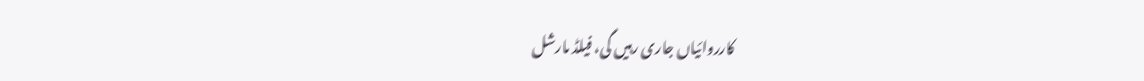کارروائیاں جاری رہیں گی، فیلڈ مارشل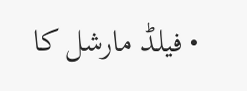• فیلڈ مارشل کا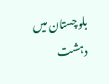بلوچستان میں دہشت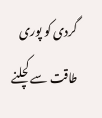گردی کو پوری طاقت سے کچلنے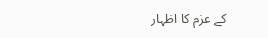کے عزم کا اظہار